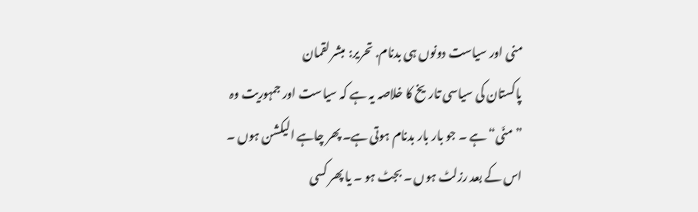منی اور سیاست دونوں ہی بدنام. تحریر: مبشر لقمان
پاکستان کی سیاسی تاریخ کا خلاصہ یہ ہے کہ سیاست اور جمہوریت وہ ”منّی“ ہے ۔ جو بار بار بدنام ہوتی ہے۔ پھر چاہے الیکشن ہوں ۔ اس کے بعد رزلٹ ہوں ۔ بجٹ ہو ۔ یا پھر کسی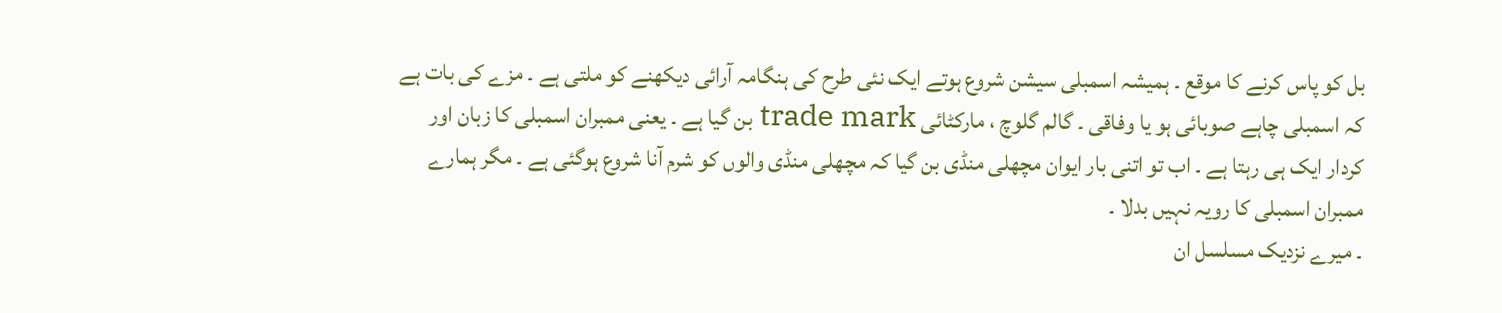بل کو پاس کرنے کا موقع ۔ ہمیشہ اسمبلی سیشن شروع ہوتے ایک نئی طرح کی ہنگامہ آرائی دیکھنے کو ملتی ہے ۔ مزے کی بات ہے کہ اسمبلی چاہے صوبائی ہو یا وفاقی ۔ گالم گلوچ ، مارکٹائی trade mark بن گیا ہے ۔ یعنی ممبران اسمبلی کا زبان اور کردار ایک ہی رہتا ہے ۔ اب تو اتنی بار ایوان مچھلی منڈی بن گیا کہ مچھلی منڈی والوں کو شرم آنا شروع ہوگئی ہے ۔ مگر ہمارے ممبران اسمبلی کا رویہ نہیں بدلا ۔
۔ میرے نزدیک مسلسل ان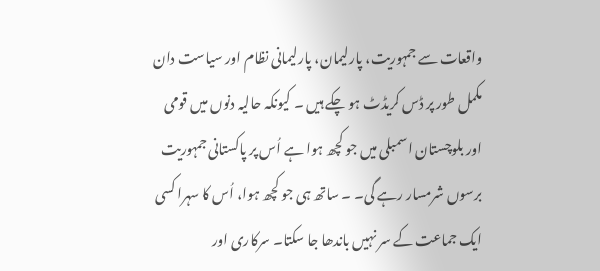واقعات سے جمہوریت، پارلیمان، پارلیمانی نظام اور سیاست دان مکمل طور پر ڈس کریڈٹ ہو چکے ہیں ۔ کیونکہ حالیہ دنوں میں قومی اور بلوچستان اسمبلی میں جو کچھ ہوا ہے اُس پر پاکستانی جمہوریت برسوں شرمسار رہے گی۔ ۔ ساتھ ہی جو کچھ ہوا، اُس کا سہرا کسی ایک جماعت کے سر نہیں باندھا جا سکتا۔ سرکاری اور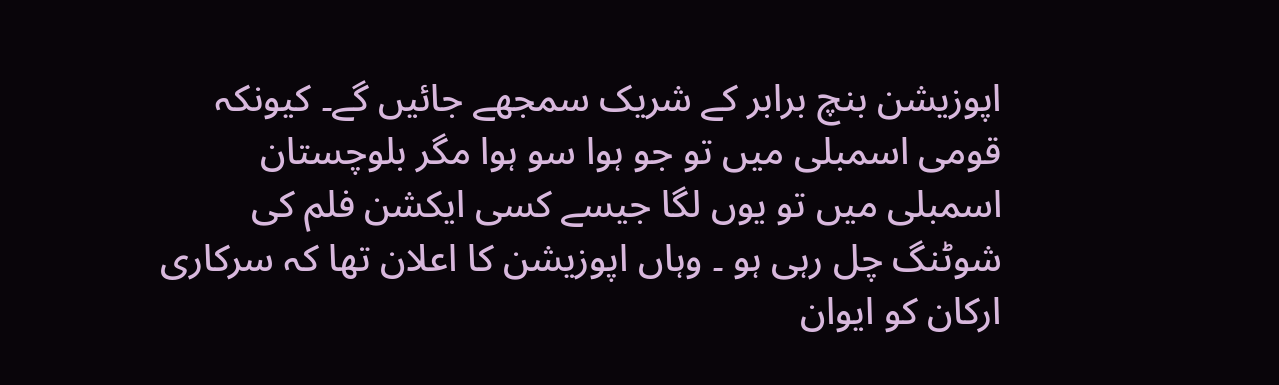اپوزیشن بنچ برابر کے شریک سمجھے جائیں گے۔ کیونکہ قومی اسمبلی میں تو جو ہوا سو ہوا مگر بلوچستان اسمبلی میں تو یوں لگا جیسے کسی ایکشن فلم کی شوٹنگ چل رہی ہو ۔ وہاں اپوزیشن کا اعلان تھا کہ سرکاری ارکان کو ایوان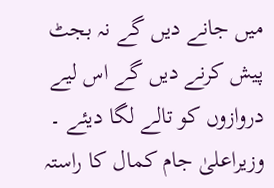میں جانے دیں گے نہ بجٹ پیش کرنے دیں گے اس لیے دروازوں کو تالے لگا دیئے ۔ وزیراعلیٰ جام کمال کا راستہ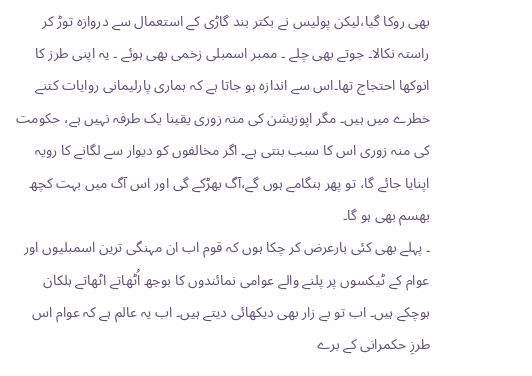بھی روکا گیا،لیکن پولیس نے بکتر بند گاڑی کے استعمال سے دروازہ توڑ کر راستہ نکالا۔ جوتے بھی چلے ۔ ممبر اسمبلی زخمی بھی ہوئے ۔ یہ اپنی طرز کا انوکھا احتجاج تھا۔اس سے اندازہ ہو جاتا ہے کہ ہماری پارلیمانی روایات کتنے خطرے میں ہیں۔ مگر اپوزیشن کی منہ زوری یقینا یک طرفہ نہیں ہے، حکومت کی منہ زوری اس کا سبب بنتی ہے۔ اگر مخالفوں کو دیوار سے لگانے کا رویہ اپنایا جائے گا، تو پھر ہنگامے ہوں گے،آگ بھڑکے گی اور اس آگ میں بہت کچھ بھسم بھی ہو گا۔
۔ پہلے بھی کئی بارعرض کر چکا ہوں کہ قوم اب ان مہنگی ترین اسمبلیوں اور عوام کے ٹیکسوں پر پلنے والے عوامی نمائندوں کا بوجھ اُٹھاتے اٹھاتے ہلکان ہوچکے ہیں۔ اب تو بے زار بھی دیکھائی دیتے ہیں۔ اب یہ عالم ہے کہ عوام اس طرزِ حکمرانی کے برے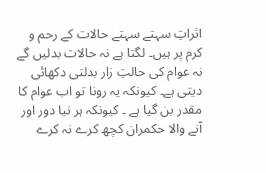اثراتِ سہتے سہتے حالات کے رحم و کرم پر ہیں۔ لگتا ہے نہ حالات بدلیں گے نہ عوام کی حالتِ زار بدلتی دکھائی دیتی ہے۔ کیونکہ یہ رونا تو اب عوام کا مقدر بن گیا ہے ۔ کیونکہ ہر نیا دور اور آنے والا حکمران کچھ کرے نہ کرے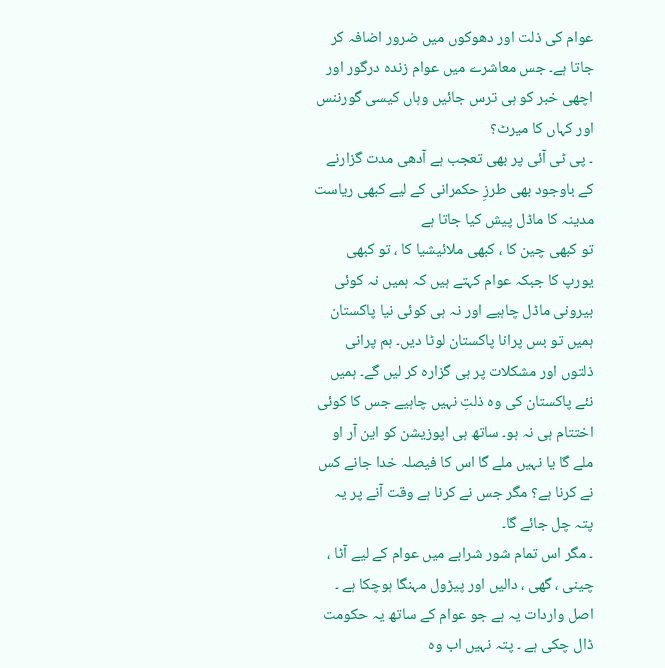عوام کی ذلت اور دھوکوں میں ضرور اضافہ کر جاتا ہے۔ جس معاشرے میں عوام زندہ درگور اور اچھی خبر کو ہی ترس جائیں وہاں کیسی گورننس اور کہاں کا میرٹ؟
۔ پی ٹی آئی پر بھی تعجب ہے آدھی مدت گزارنے کے باوجود بھی طرزِ حکمرانی کے لیے کبھی ریاست مدینہ کا ماڈل پیش کیا جاتا ہے
تو کبھی چین کا ، کبھی ملائیشیا کا ، تو کبھی یورپ کا جبکہ عوام کہتے ہیں کہ ہمیں نہ کوئی بیرونی ماڈل چاہیے اور نہ ہی کوئی نیا پاکستان ہمیں تو بس پرانا پاکستان لوٹا دیں۔ ہم پرانی ذلتوں اور مشکلات پر ہی گزارہ کر لیں گے۔ ہمیں نئے پاکستان کی وہ ذلتِ نہیں چاہیے جس کا کوئی اختتام ہی نہ ہو۔ ساتھ ہی اپوزیشن کو این آر او ملے گا یا نہیں ملے گا اس کا فیصلہ خدا جانے کس نے کرنا ہے؟ مگر جس نے کرنا ہے وقت آنے پر یہ پتہ چل جائے گا۔
۔ مگر اس تمام شور شرابے میں عوام کے لیے آٹا ، چینی ، گھی ، دالیں اور پیڑول مہنگا ہوچکا ہے ۔ اصل واردات یہ ہے جو عوام کے ساتھ یہ حکومت ڈال چکی ہے ۔ پتہ نہیں اب وہ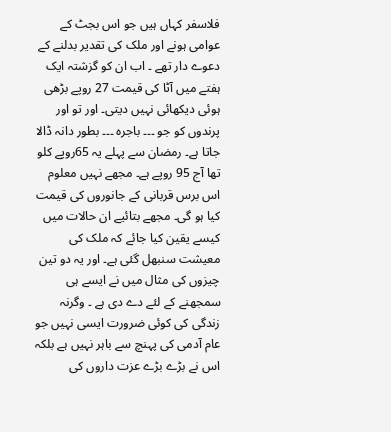فلاسفر کہاں ہیں جو اس بجٹ کے عوامی ہونے اور ملک کی تقدیر بدلنے کے دعوے دار تھے ۔ اب ان کو گزشتہ ایک ہفتے میں آٹا کی قیمت 27 روپے بڑھی ہوئی دیکھائی نہیں دیتی۔ اور تو اور پرندوں کو جو ۔۔۔ باجرہ ۔۔۔ بطور دانہ ڈالا جاتا ہے۔ رمضان سے پہلے یہ 65روپے کلو تھا آج 95 روپے ہے۔ مجھے نہیں معلوم اس برس قربانی کے جانوروں کی قیمت کیا ہو گی۔ مجھے بتائیے ان حالات میں کیسے یقین کیا جائے کہ ملک کی معیشت سنبھل گئی ہے۔ اور یہ دو تین چیزوں کی مثال میں نے ایسے ہی سمجھنے کے لئے دے دی ہے ۔ وگرنہ زندگی کی کوئی ضرورت ایسی نہیں جو عام آدمی کی پہنچ سے باہر نہیں ہے بلکہ اس نے بڑے بڑے عزت داروں کی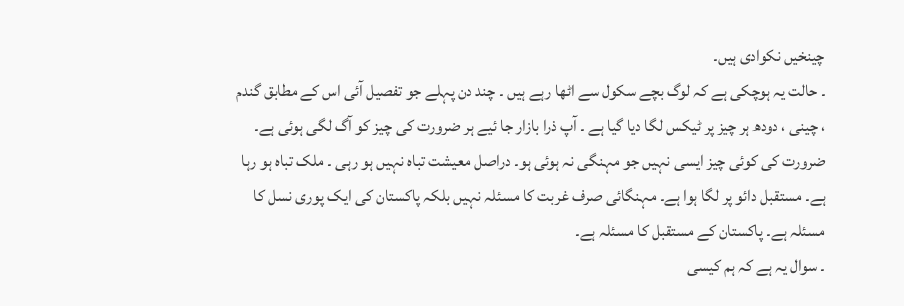چینخیں نکوادی ہیں۔
۔ حالت یہ ہوچکی ہے کہ لوگ بچے سکول سے اٹھا رہے ہیں ۔ چند دن پہلے جو تفصیل آئی اس کے مطابق گندم ، چینی ، دودھ ہر چیز پر ٹیکس لگا دیا گیا ہے ۔ آپ ذرا بازار جا ئیے ہر ضرورت کی چیز کو آگ لگی ہوئی ہے۔ ضرورت کی کوئی چیز ایسی نہیں جو مہنگی نہ ہوئی ہو۔ دراصل معیشت تباہ نہیں ہو رہی ۔ ملک تباہ ہو رہا ہے۔ مستقبل دائو پر لگا ہوا ہے۔ مہنگائی صرف غربت کا مسئلہ نہیں بلکہ پاکستان کی ایک پوری نسل کا مسئلہ ہے۔ پاکستان کے مستقبل کا مسئلہ ہے۔
۔ سوال یہ ہے کہ ہم کیسی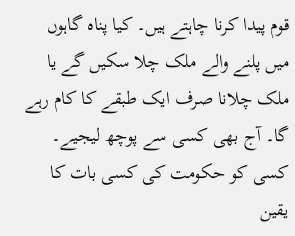قوم پیدا کرنا چاہتے ہیں۔ کیا پناہ گاہوں میں پلنے والے ملک چلا سکیں گے یا ملک چلانا صرف ایک طبقے کا کام رہے گا۔ آج بھی کسی سے پوچھ لیجیے۔ کسی کو حکومت کی کسی بات کا یقین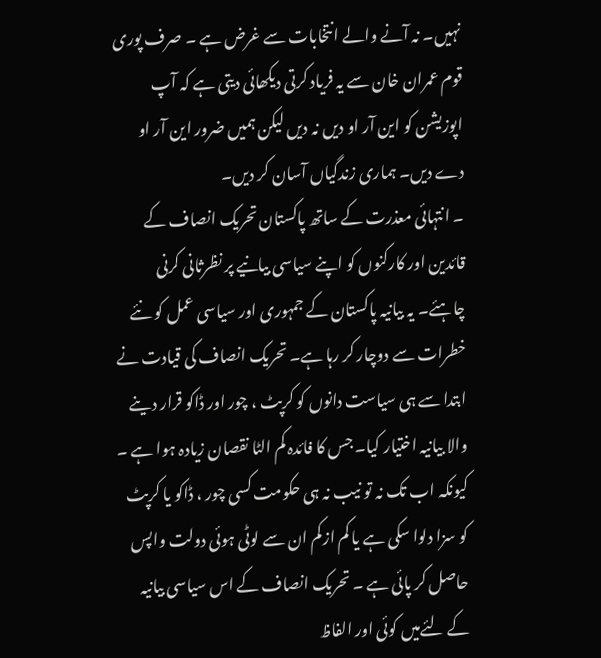نہیں۔ نہ آنے والے انتخابات سے غرض ہے ۔ صرف پوری قوم عمران خان سے یہ فریاد کرتی دیکھائی دیتی ہے کہ آپ اپوزیشن کو این آر او دیں نہ دیں لیکن ہمیں ضرور این آر او دے دیں۔ ہماری زندگیاں آسان کر دیں۔
۔ انتہائی معذرت کے ساتھ پاکستان تحریک انصاف کے قائدین اور کارکنوں کو اپنے سیاسی بیانیے پر نظرثانی کرنی چاہئے۔ یہ بیانیہ پاکستان کے جمہوری اور سیاسی عمل کو نئے خطرات سے دوچار کر رہا ہے۔ تحریک انصاف کی قیادت نے ابتدا سے ہی سیاست دانوں کو کرپٹ ، چور اور ڈاکو قرار دینے والا بیانیہ اختیار کیا۔ جس کا فائدہ کم الٹا نقصان زیادہ ہوا ہے ۔ کیونکہ اب تک نہ تو نیب نہ ہی حکومت کسی چور ، ڈاکو یا کرپٹ کو سزا دلوا سکی ہے یا کم ازکم ان سے لوٹی ہوئی دولت واپس حاصل کر پائی ہے ۔ تحریک انصاف کے اس سیاسی بیانیہ کے لئےمیں کوئی اور الفاظ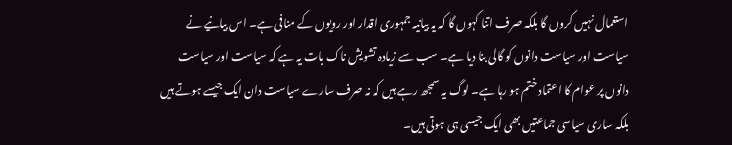استعمال نہیں کروں گا بلکہ صرف اتنا کہوں گا کہ یہ بیانیہ جمہوری اقدار اور رویوں کے منافی ہے۔ اس بیانیے نے سیاست اور سیاست دانوں کو گالی بنا دیا ہے۔ سب سے زیادہ تشویش ناک بات یہ ہے کہ سیاست اور سیاست دانوں پر عوام کا اعتماد ختم ہو رہا ہے۔ لوگ یہ سمجھ رہے ہیں کہ نہ صرف سارے سیاست دان ایک جیسے ہوتے ہیں بلکہ ساری سیاسی جماعتیں بھی ایک جیسی ہی ہوتی ہیں۔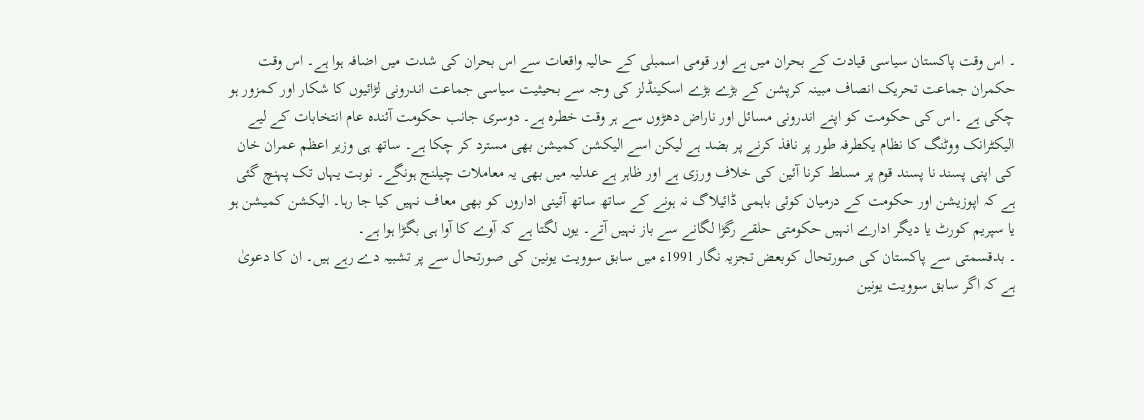۔ اس وقت پاکستان سیاسی قیادت کے بحران میں ہے اور قومی اسمبلی کے حالیہ واقعات سے اس بحران کی شدت میں اضافہ ہوا ہے۔ اس وقت حکمران جماعت تحریک انصاف مبینہ کرپشن کے بڑے بڑے اسکینڈلز کی وجہ سے بحیثیت سیاسی جماعت اندرونی لڑائیوں کا شکار اور کمزور ہو چکی ہے ۔اس کی حکومت کو اپنے اندرونی مسائل اور ناراض دھڑوں سے ہر وقت خطرہ ہے۔ دوسری جانب حکومت آئندہ عام انتخابات کے لیے الیکٹرانک ووٹنگ کا نظام یکطرفہ طور پر نافذ کرنے پر بضد ہے لیکن اسے الیکشن کمیشن بھی مسترد کر چکا ہے۔ ساتھ ہی وزیر اعظم عمران خان کی اپنی پسند نا پسند قوم پر مسلط کرنا آئین کی خلاف ورزی ہے اور ظاہر ہے عدلیہ میں بھی یہ معاملات چیلنج ہونگے۔ نوبت یہاں تک پہنچ گئی ہے کہ اپوزیشن اور حکومت کے درمیان کوئی باہمی ڈائیلاگ نہ ہونے کے ساتھ ساتھ آئینی اداروں کو بھی معاف نہیں کیا جا رہا۔ الیکشن کمیشن ہو یا سپریم کورٹ یا دیگر ادارے انہیں حکومتی حلقے رگڑا لگانے سے باز نہیں آتے۔ یوں لگتا ہے کہ آوے کا آوا ہی بگڑا ہوا ہے۔
۔ بدقسمتی سے پاکستان کی صورتحال کوبعض تجزیہ نگار 1991ء میں سابق سوویت یونین کی صورتحال سے پر تشبیہ دے رہے ہیں۔ ان کا دعویٰ ہے کہ اگر سابق سوویت یونین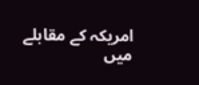امریکہ کے مقابلے میں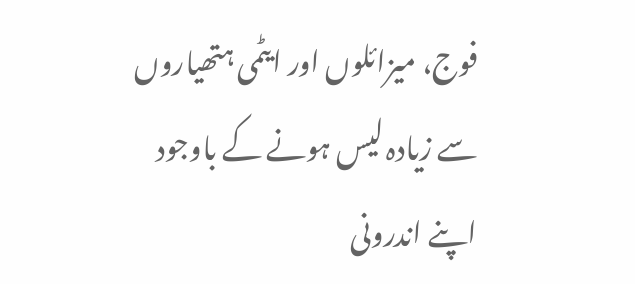فوج، میزائلوں اور ایٹمی ہتھیاروں سے زیادہ لیس ہونے کے باوجود اپنے اندرونی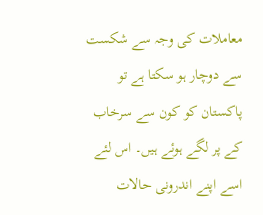معاملات کی وجہ سے شکست سے دوچار ہو سکتا ہے تو پاکستان کو کون سے سرخاب کے پر لگے ہوئے ہیں۔ اس لئے اسے اپنے اندرونی حالات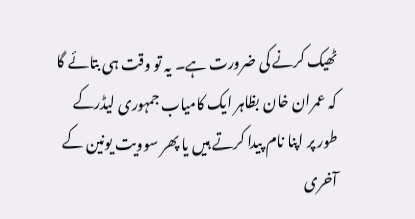ٹھیک کرنے کی ضرورت ہے۔ یہ تو وقت ہی بتائے گا کہ عمران خان بظاہر ایک کامیاب جمہوری لیڈرکے طور پر اپنا نام پیدا کرتے ہیں یا پھر سوویت یونین کے آخری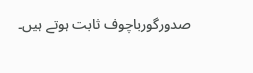صدورگورباچوف ثابت ہوتے ہیں۔